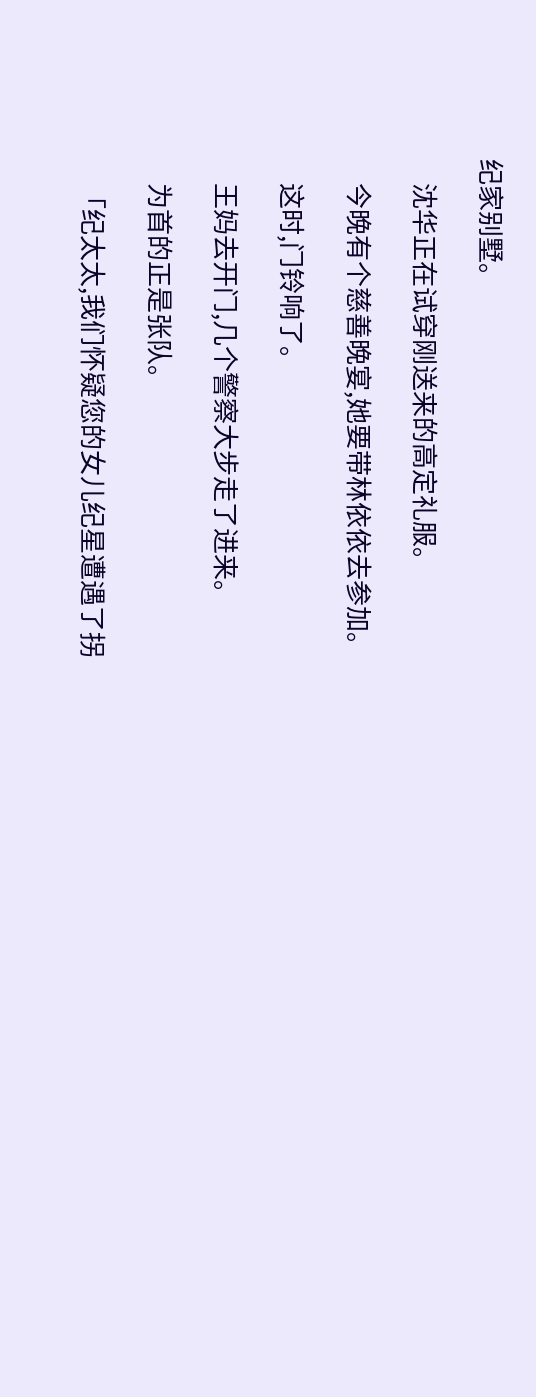纪家别墅。

    沈华正在试穿刚送来的高定礼服。

    今晚有个慈善晚宴,她要带林依依去参加。

    这时,门铃响了。

    王妈去开门,几个警察大步走了进来。

    为首的正是张队。

    「纪太太,我们怀疑您的女儿纪星遭遇了拐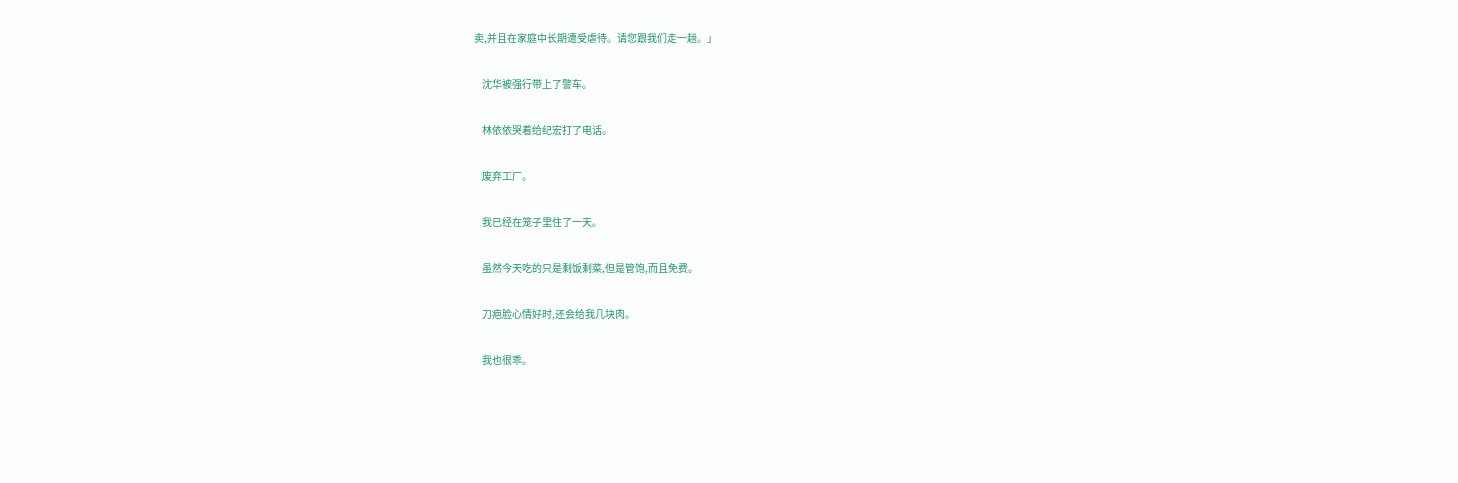卖,并且在家庭中长期遭受虐待。请您跟我们走一趟。」

    沈华被强行带上了警车。

    林依依哭着给纪宏打了电话。

    废弃工厂。

    我已经在笼子里住了一天。

    虽然今天吃的只是剩饭剩菜,但是管饱,而且免费。

    刀疤脸心情好时,还会给我几块肉。

    我也很乖。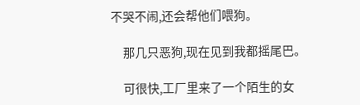不哭不闹,还会帮他们喂狗。

    那几只恶狗,现在见到我都摇尾巴。

    可很快,工厂里来了一个陌生的女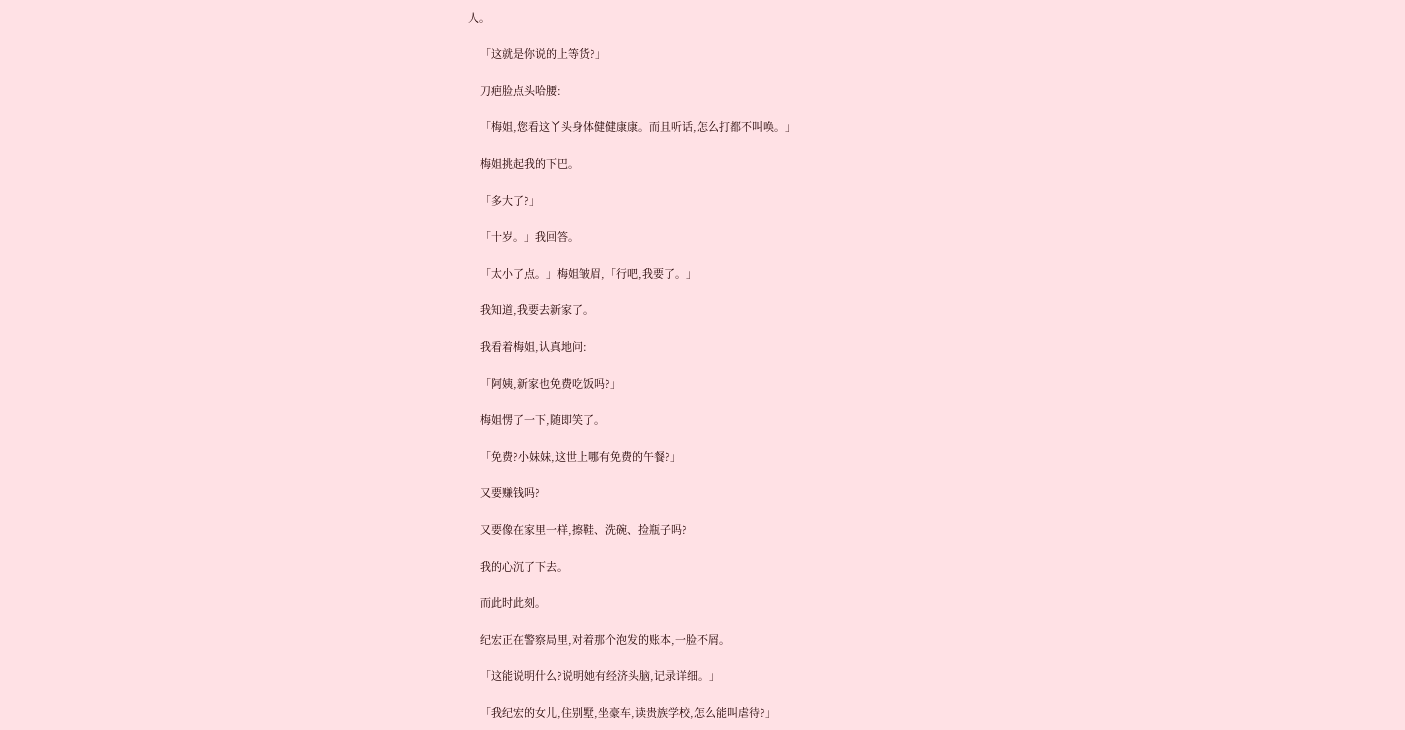人。

    「这就是你说的上等货?」

    刀疤脸点头哈腰:

    「梅姐,您看这丫头身体健健康康。而且听话,怎么打都不叫唤。」

    梅姐挑起我的下巴。

    「多大了?」

    「十岁。」我回答。

    「太小了点。」梅姐皱眉,「行吧,我要了。」

    我知道,我要去新家了。

    我看着梅姐,认真地问:

    「阿姨,新家也免费吃饭吗?」

    梅姐愣了一下,随即笑了。

    「免费?小妹妹,这世上哪有免费的午餐?」

    又要赚钱吗?

    又要像在家里一样,擦鞋、洗碗、捡瓶子吗?

    我的心沉了下去。

    而此时此刻。

    纪宏正在警察局里,对着那个泡发的账本,一脸不屑。

    「这能说明什么?说明她有经济头脑,记录详细。」

    「我纪宏的女儿,住别墅,坐豪车,读贵族学校,怎么能叫虐待?」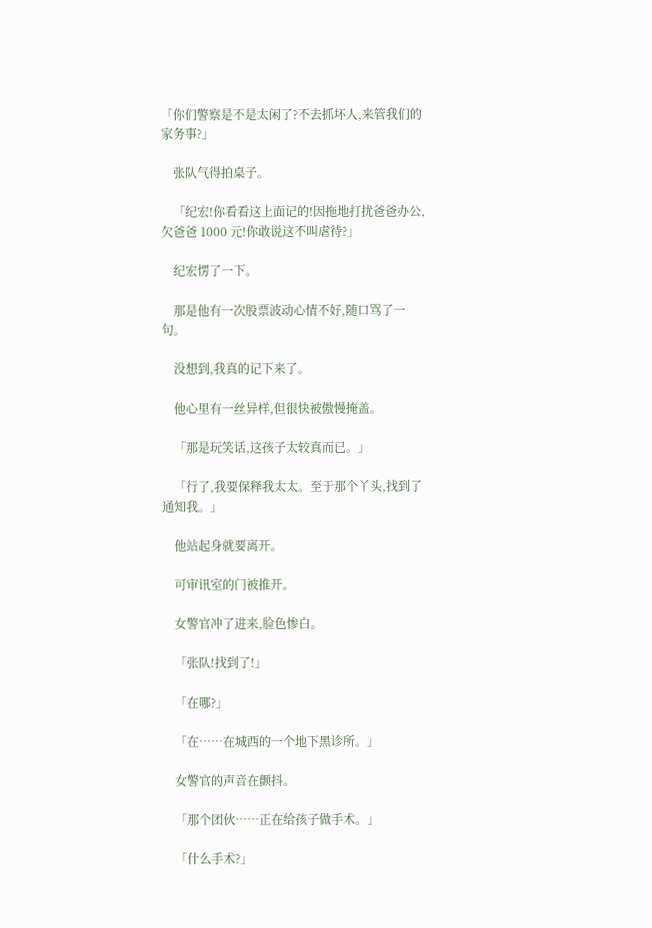「你们警察是不是太闲了?不去抓坏人,来管我们的家务事?」

    张队气得拍桌子。

    「纪宏!你看看这上面记的!因拖地打扰爸爸办公,欠爸爸 1000 元!你敢说这不叫虐待?」

    纪宏愣了一下。

    那是他有一次股票波动心情不好,随口骂了一句。

    没想到,我真的记下来了。

    他心里有一丝异样,但很快被傲慢掩盖。

    「那是玩笑话,这孩子太较真而已。」

    「行了,我要保释我太太。至于那个丫头,找到了通知我。」

    他站起身就要离开。

    可审讯室的门被推开。

    女警官冲了进来,脸色惨白。

    「张队!找到了!」

    「在哪?」

    「在……在城西的一个地下黑诊所。」

    女警官的声音在颤抖。

    「那个团伙……正在给孩子做手术。」

    「什么手术?」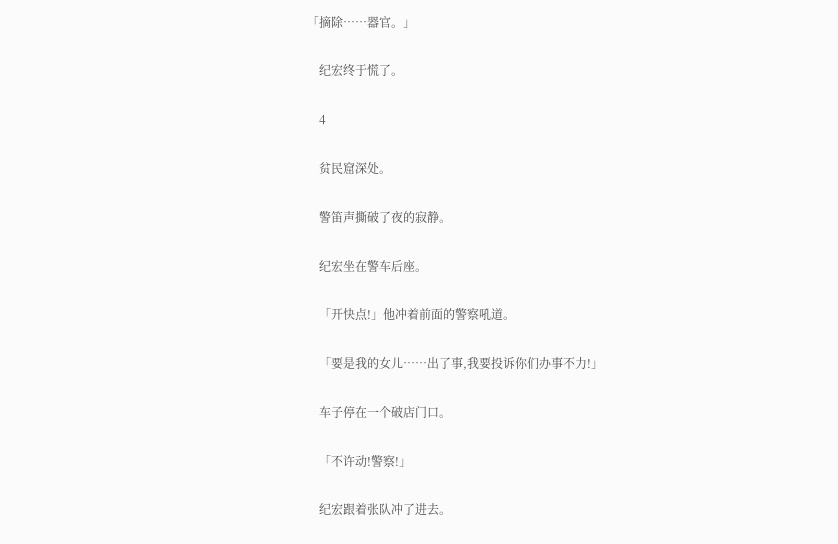「摘除……器官。」

    纪宏终于慌了。

    4

    贫民窟深处。

    警笛声撕破了夜的寂静。

    纪宏坐在警车后座。

    「开快点!」他冲着前面的警察吼道。

    「要是我的女儿……出了事,我要投诉你们办事不力!」

    车子停在一个破店门口。

    「不许动!警察!」

    纪宏跟着张队冲了进去。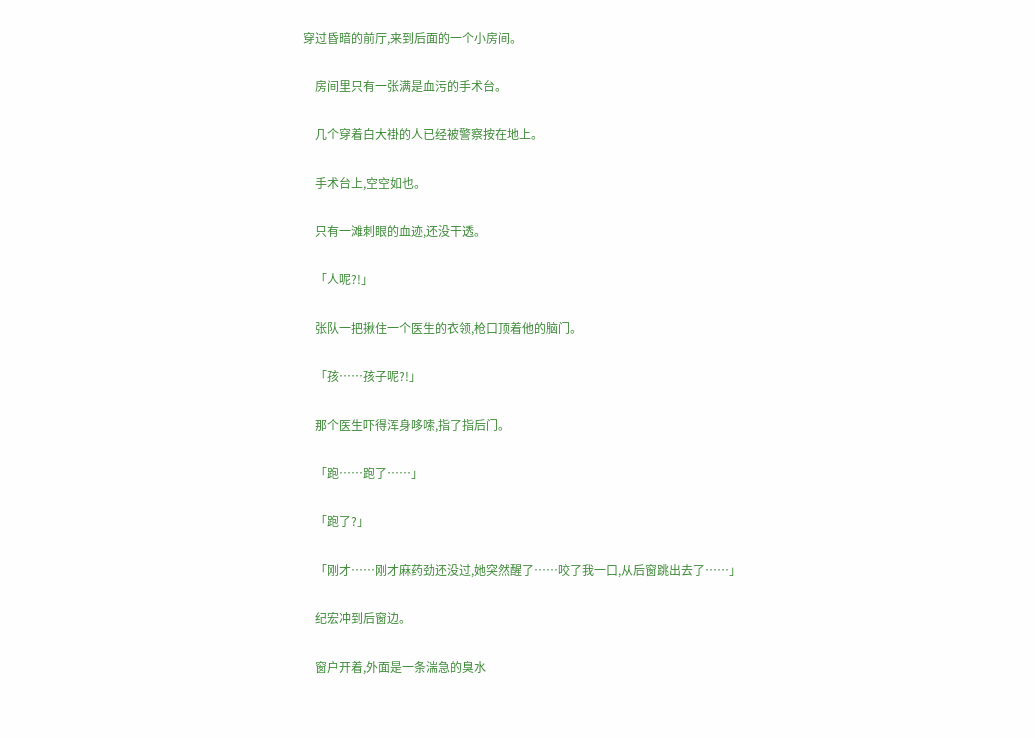穿过昏暗的前厅,来到后面的一个小房间。

    房间里只有一张满是血污的手术台。

    几个穿着白大褂的人已经被警察按在地上。

    手术台上,空空如也。

    只有一滩刺眼的血迹,还没干透。

    「人呢?!」

    张队一把揪住一个医生的衣领,枪口顶着他的脑门。

    「孩……孩子呢?!」

    那个医生吓得浑身哆嗦,指了指后门。

    「跑……跑了……」

    「跑了?」

    「刚才……刚才麻药劲还没过,她突然醒了……咬了我一口,从后窗跳出去了……」

    纪宏冲到后窗边。

    窗户开着,外面是一条湍急的臭水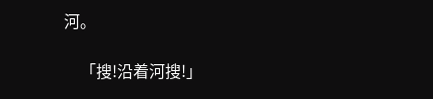河。

    「搜!沿着河搜!」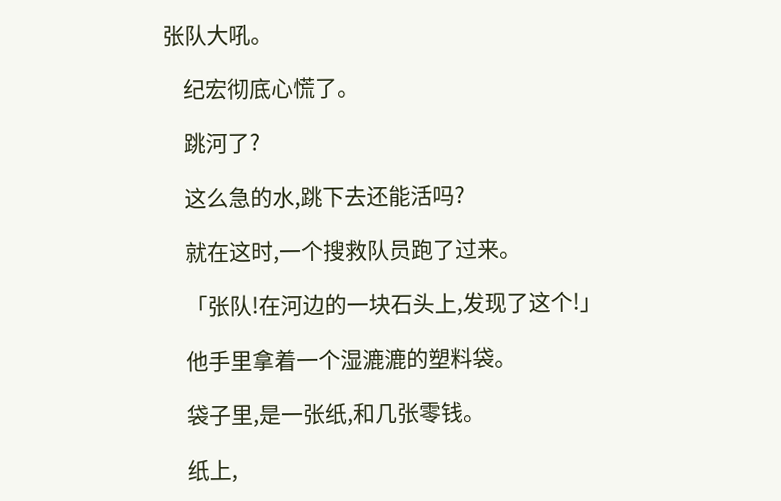张队大吼。

    纪宏彻底心慌了。

    跳河了?

    这么急的水,跳下去还能活吗?

    就在这时,一个搜救队员跑了过来。

    「张队!在河边的一块石头上,发现了这个!」

    他手里拿着一个湿漉漉的塑料袋。

    袋子里,是一张纸,和几张零钱。

    纸上,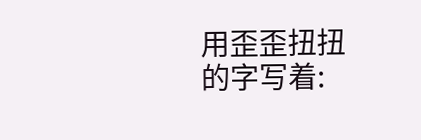用歪歪扭扭的字写着: